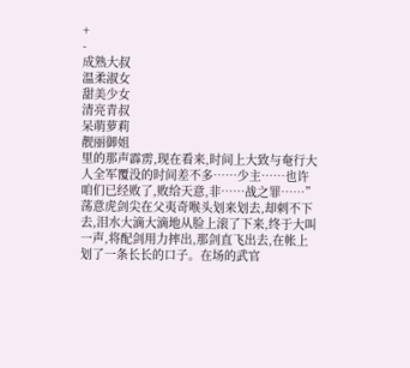+
-
成熟大叔
温柔淑女
甜美少女
清亮青叔
呆萌萝莉
靓丽御姐
里的那声霹雳,现在看来,时间上大致与奄行大人全军覆没的时间差不多……少主……也许咱们已经败了,败给天意,非……战之罪……”
荡意虎剑尖在父夷奇喉头划来划去,却刺不下去,泪水大滴大滴地从脸上滚了下来,终于大叫一声,将配剑用力摔出,那剑直飞出去,在帐上划了一条长长的口子。在场的武官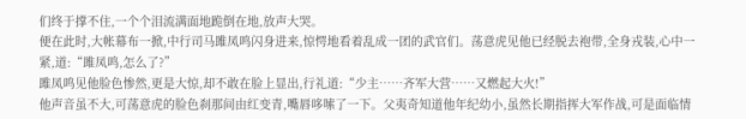们终于撑不住,一个个泪流满面地跪倒在地,放声大哭。
便在此时,大帐幕布一掀,中行司马雎凤鸣闪身进来,惊愕地看着乱成一团的武官们。荡意虎见他已经脱去袍带,全身戎装,心中一紧,道:“雎凤鸣,怎么了?”
雎凤鸣见他脸色惨然,更是大惊,却不敢在脸上显出,行礼道:“少主……齐军大营……又燃起大火!”
他声音虽不大,可荡意虎的脸色刹那间由红变青,嘴唇哆嗦了一下。父夷奇知道他年纪幼小,虽然长期指挥大军作战,可是面临情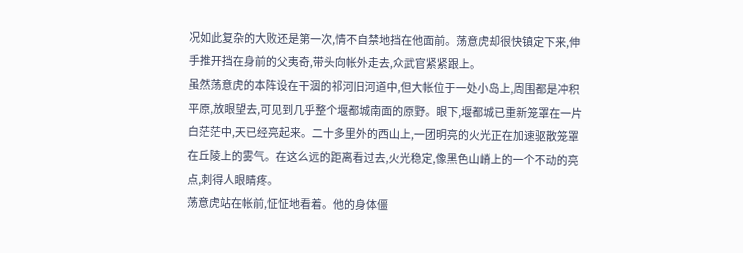况如此复杂的大败还是第一次,情不自禁地挡在他面前。荡意虎却很快镇定下来,伸手推开挡在身前的父夷奇,带头向帐外走去,众武官紧紧跟上。
虽然荡意虎的本阵设在干涸的祁河旧河道中,但大帐位于一处小岛上,周围都是冲积平原,放眼望去,可见到几乎整个堰都城南面的原野。眼下,堰都城已重新笼罩在一片白茫茫中,天已经亮起来。二十多里外的西山上,一团明亮的火光正在加速驱散笼罩在丘陵上的雾气。在这么远的距离看过去,火光稳定,像黑色山嵴上的一个不动的亮点,刺得人眼睛疼。
荡意虎站在帐前,怔怔地看着。他的身体僵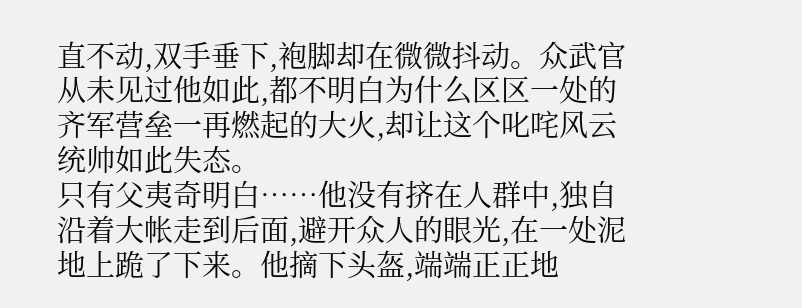直不动,双手垂下,袍脚却在微微抖动。众武官从未见过他如此,都不明白为什么区区一处的齐军营垒一再燃起的大火,却让这个叱咤风云统帅如此失态。
只有父夷奇明白……他没有挤在人群中,独自沿着大帐走到后面,避开众人的眼光,在一处泥地上跪了下来。他摘下头盔,端端正正地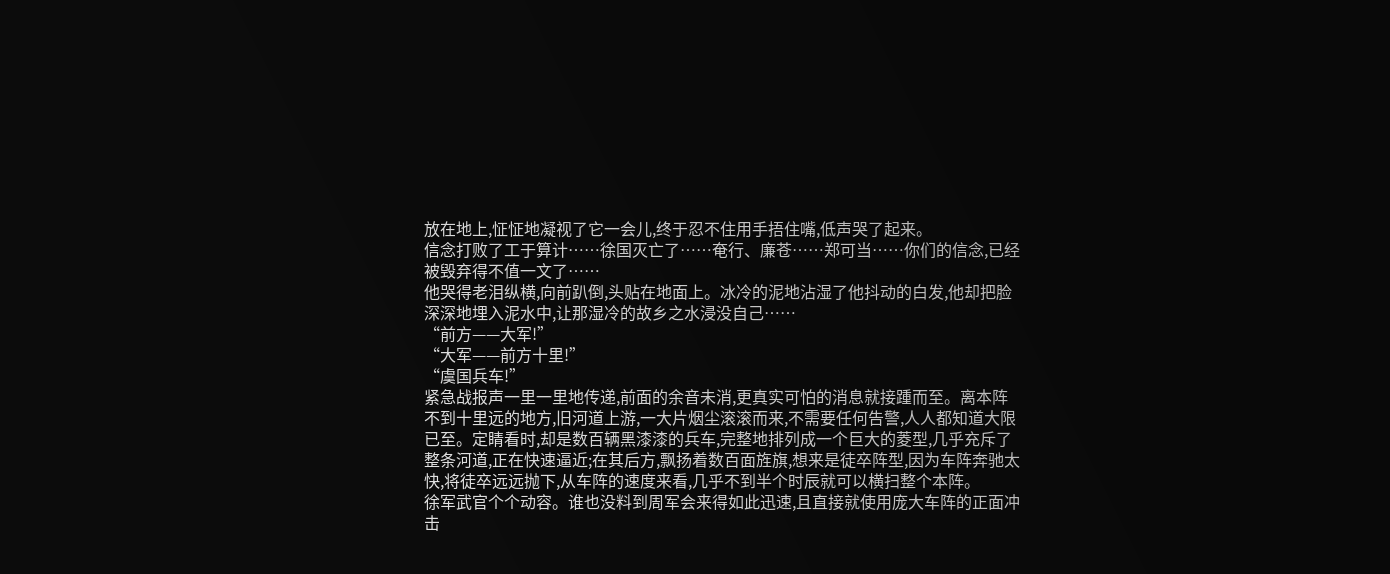放在地上,怔怔地凝视了它一会儿,终于忍不住用手捂住嘴,低声哭了起来。
信念打败了工于算计……徐国灭亡了……奄行、廉苍……郑可当……你们的信念,已经被毁弃得不值一文了……
他哭得老泪纵横,向前趴倒,头贴在地面上。冰冷的泥地沾湿了他抖动的白发,他却把脸深深地埋入泥水中,让那湿冷的故乡之水浸没自己……
“前方——大军!”
“大军——前方十里!”
“虞国兵车!”
紧急战报声一里一里地传递,前面的余音未消,更真实可怕的消息就接踵而至。离本阵不到十里远的地方,旧河道上游,一大片烟尘滚滚而来,不需要任何告警,人人都知道大限已至。定睛看时,却是数百辆黑漆漆的兵车,完整地排列成一个巨大的菱型,几乎充斥了整条河道,正在快速逼近;在其后方,飘扬着数百面旌旗,想来是徒卒阵型,因为车阵奔驰太快,将徒卒远远抛下,从车阵的速度来看,几乎不到半个时辰就可以横扫整个本阵。
徐军武官个个动容。谁也没料到周军会来得如此迅速,且直接就使用庞大车阵的正面冲击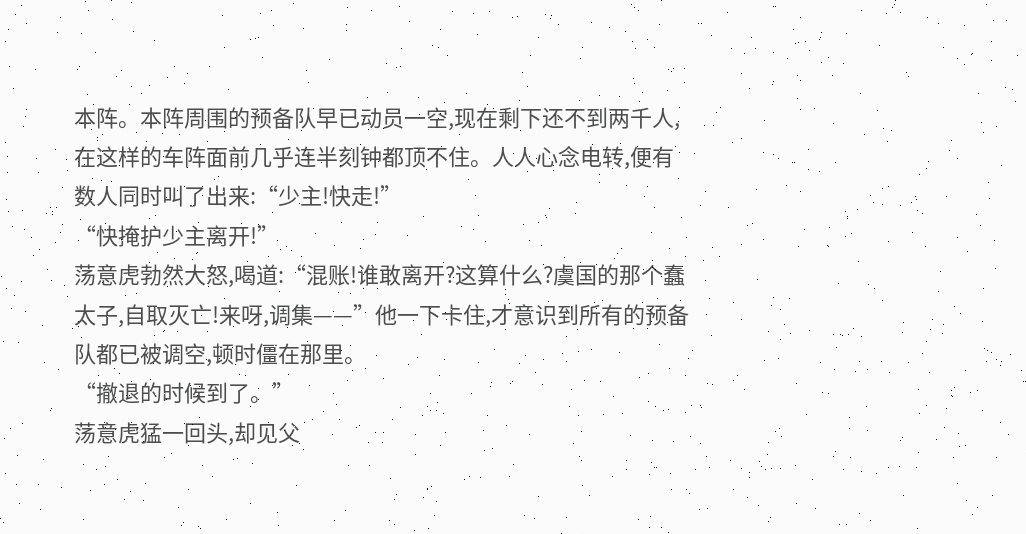本阵。本阵周围的预备队早已动员一空,现在剩下还不到两千人,在这样的车阵面前几乎连半刻钟都顶不住。人人心念电转,便有数人同时叫了出来:“少主!快走!”
“快掩护少主离开!”
荡意虎勃然大怒,喝道:“混账!谁敢离开?这算什么?虞国的那个蠢太子,自取灭亡!来呀,调集——”他一下卡住,才意识到所有的预备队都已被调空,顿时僵在那里。
“撤退的时候到了。”
荡意虎猛一回头,却见父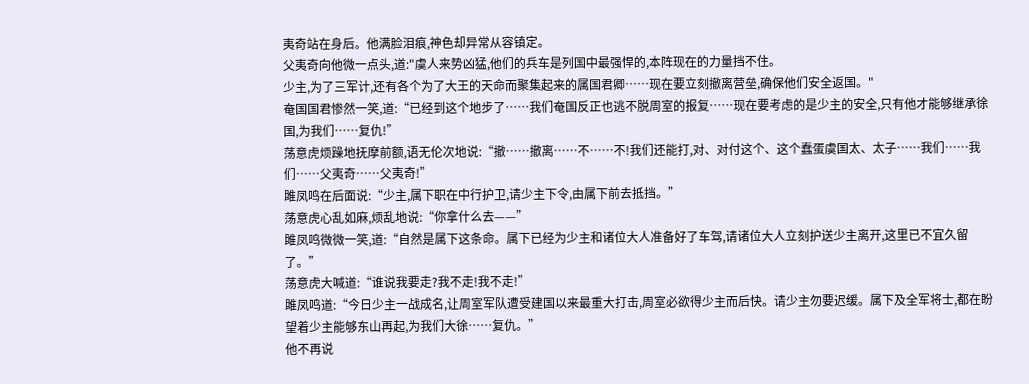夷奇站在身后。他满脸泪痕,神色却异常从容镇定。
父夷奇向他微一点头,道:"虞人来势凶猛,他们的兵车是列国中最强悍的,本阵现在的力量挡不住。
少主,为了三军计,还有各个为了大王的天命而聚集起来的属国君卿……现在要立刻撤离营垒,确保他们安全返国。"
奄国国君惨然一笑,道:“已经到这个地步了……我们奄国反正也逃不脱周室的报复……现在要考虑的是少主的安全,只有他才能够继承徐国,为我们……复仇!”
荡意虎烦躁地抚摩前额,语无伦次地说:“撤……撤离……不……不!我们还能打,对、对付这个、这个蠢蛋虞国太、太子……我们……我们……父夷奇……父夷奇!”
雎凤鸣在后面说:“少主,属下职在中行护卫,请少主下令,由属下前去抵挡。”
荡意虎心乱如麻,烦乱地说:“你拿什么去——”
雎凤鸣微微一笑,道:“自然是属下这条命。属下已经为少主和诸位大人准备好了车驾,请诸位大人立刻护送少主离开,这里已不宜久留了。”
荡意虎大喊道:“谁说我要走?我不走!我不走!”
雎凤鸣道:“今日少主一战成名,让周室军队遭受建国以来最重大打击,周室必欲得少主而后快。请少主勿要迟缓。属下及全军将士,都在盼望着少主能够东山再起,为我们大徐……复仇。”
他不再说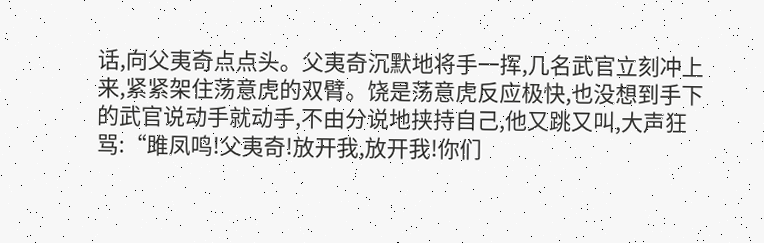话,向父夷奇点点头。父夷奇沉默地将手一挥,几名武官立刻冲上来,紧紧架住荡意虎的双臂。饶是荡意虎反应极快,也没想到手下的武官说动手就动手,不由分说地挟持自己,他又跳又叫,大声狂骂:“雎凤鸣!父夷奇!放开我,放开我!你们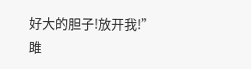好大的胆子!放开我!”
雎